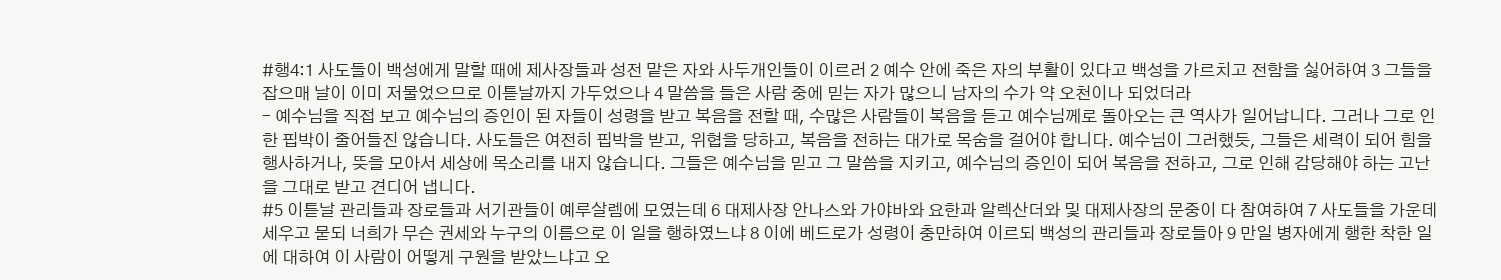#행4:1 사도들이 백성에게 말할 때에 제사장들과 성전 맡은 자와 사두개인들이 이르러 2 예수 안에 죽은 자의 부활이 있다고 백성을 가르치고 전함을 싫어하여 3 그들을 잡으매 날이 이미 저물었으므로 이튿날까지 가두었으나 4 말씀을 들은 사람 중에 믿는 자가 많으니 남자의 수가 약 오천이나 되었더라
– 예수님을 직접 보고 예수님의 증인이 된 자들이 성령을 받고 복음을 전할 때, 수많은 사람들이 복음을 듣고 예수님께로 돌아오는 큰 역사가 일어납니다. 그러나 그로 인한 핍박이 줄어들진 않습니다. 사도들은 여전히 핍박을 받고, 위협을 당하고, 복음을 전하는 대가로 목숨을 걸어야 합니다. 예수님이 그러했듯, 그들은 세력이 되어 힘을 행사하거나, 뜻을 모아서 세상에 목소리를 내지 않습니다. 그들은 예수님을 믿고 그 말씀을 지키고, 예수님의 증인이 되어 복음을 전하고, 그로 인해 감당해야 하는 고난을 그대로 받고 견디어 냅니다.
#5 이튿날 관리들과 장로들과 서기관들이 예루살렘에 모였는데 6 대제사장 안나스와 가야바와 요한과 알렉산더와 및 대제사장의 문중이 다 참여하여 7 사도들을 가운데 세우고 묻되 너희가 무슨 권세와 누구의 이름으로 이 일을 행하였느냐 8 이에 베드로가 성령이 충만하여 이르되 백성의 관리들과 장로들아 9 만일 병자에게 행한 착한 일에 대하여 이 사람이 어떻게 구원을 받았느냐고 오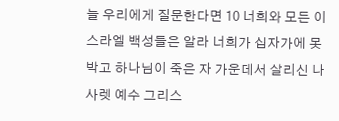늘 우리에게 질문한다면 10 너희와 모든 이스라엘 백성들은 알라 너희가 십자가에 못 박고 하나님이 죽은 자 가운데서 살리신 나사렛 예수 그리스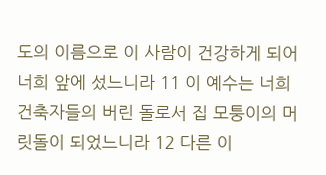도의 이름으로 이 사람이 건강하게 되어 너희 앞에 섰느니라 11 이 예수는 너희 건축자들의 버린 돌로서 집 모퉁이의 머릿돌이 되었느니라 12 다른 이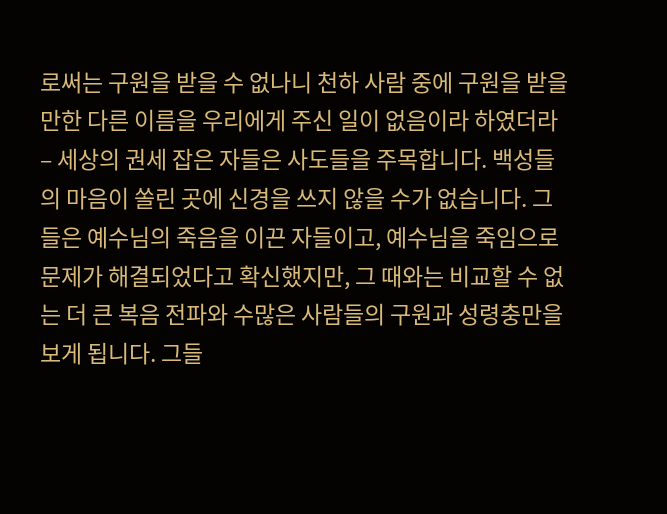로써는 구원을 받을 수 없나니 천하 사람 중에 구원을 받을 만한 다른 이름을 우리에게 주신 일이 없음이라 하였더라
– 세상의 권세 잡은 자들은 사도들을 주목합니다. 백성들의 마음이 쏠린 곳에 신경을 쓰지 않을 수가 없습니다. 그들은 예수님의 죽음을 이끈 자들이고, 예수님을 죽임으로 문제가 해결되었다고 확신했지만, 그 때와는 비교할 수 없는 더 큰 복음 전파와 수많은 사람들의 구원과 성령충만을 보게 됩니다. 그들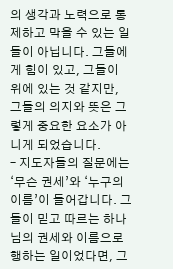의 생각과 노력으로 통제하고 막을 수 있는 일들이 아닙니다. 그들에게 힘이 있고, 그들이 위에 있는 것 같지만, 그들의 의지와 뜻은 그렇게 중요한 요소가 아니게 되었습니다.
– 지도자들의 질문에는 ‘무슨 권세’와 ‘누구의 이름’이 들어갑니다. 그들이 믿고 따르는 하나님의 권세와 이름으로 행하는 일이었다면, 그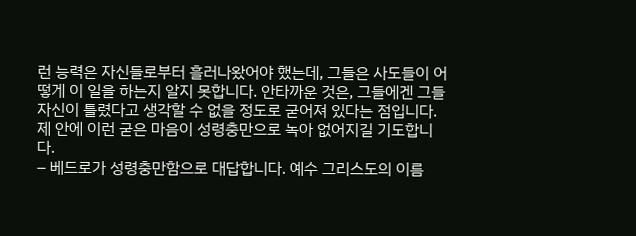런 능력은 자신들로부터 흘러나왔어야 했는데, 그들은 사도들이 어떻게 이 일을 하는지 알지 못합니다. 안타까운 것은, 그들에겐 그들 자신이 틀렸다고 생각할 수 없을 정도로 굳어져 있다는 점입니다. 제 안에 이런 굳은 마음이 성령충만으로 녹아 없어지길 기도합니다.
– 베드로가 성령충만함으로 대답합니다. 예수 그리스도의 이름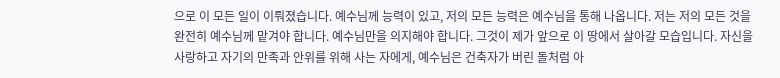으로 이 모든 일이 이뤄졌습니다. 예수님께 능력이 있고, 저의 모든 능력은 예수님을 통해 나옵니다. 저는 저의 모든 것을 완전히 예수님께 맡겨야 합니다. 예수님만을 의지해야 합니다. 그것이 제가 앞으로 이 땅에서 살아갈 모습입니다. 자신을 사랑하고 자기의 만족과 안위를 위해 사는 자에게, 예수님은 건축자가 버린 돌처럼 아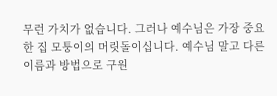무런 가치가 없습니다. 그러나 예수님은 가장 중요한 집 모퉁이의 머릿돌이십니다. 예수님 말고 다른 이름과 방법으로 구원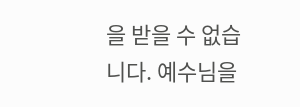을 받을 수 없습니다. 예수님을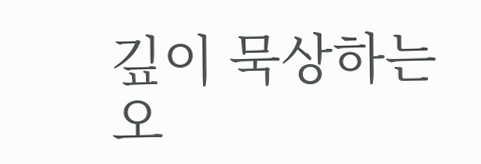깊이 묵상하는 오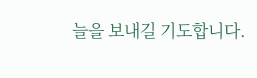늘을 보내길 기도합니다.